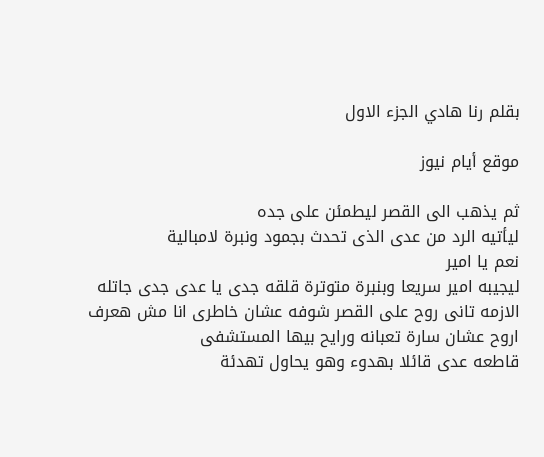بقلم رنا هادي الجزء الاول

موقع أيام نيوز

ثم يذهب الى القصر ليطمئن على جده
ليأتيه الرد من عدى الذى تحدث بجمود ونبرة لامبالية
نعم يا امير
ليجيبه امير سريعا وبنبرة متوترة قلقه جدى يا عدى جدى جاتله الازمه تانى روح على القصر شوفه عشان خاطرى انا مش هعرف اروح عشان سارة تعبانه ورايح بيها المستشفى
قاطعه عدى قائلا بهدوء وهو يحاول تهدئة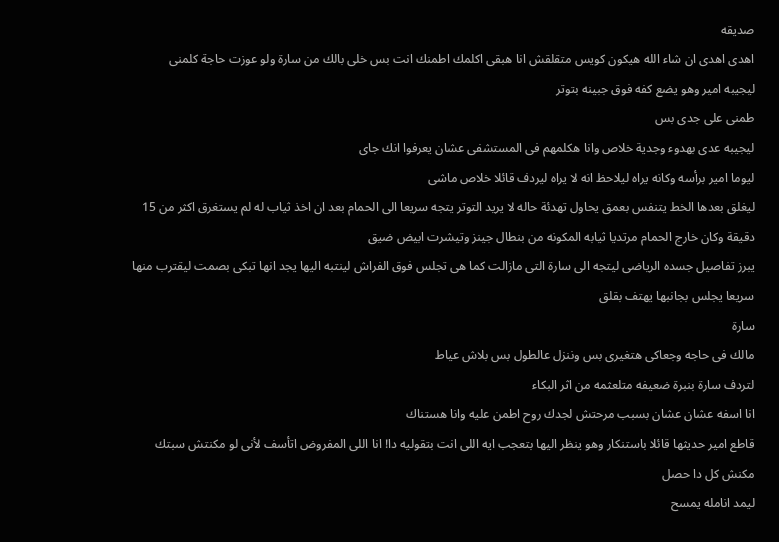صديقه
اهدى اهدى ان شاء الله هيكون كويس متقلقش انا هبقى اكلمك اطمنك انت بس خلى بالك من سارة ولو عوزت حاجة كلمنى
ليجيبه امير وهو يضع كفه فوق جبينه بتوتر
طمنى على جدى بس
ليجيبه عدى بهدوء وجدية خلاص وانا هكلمهم فى المستشفى عشان يعرفوا انك جاى
ليوما امير برأسه وكانه يراه ليلاحظ انه لا يراه ليردف قائلا خلاص ماشى
ليغلق بعدها الخط يتنفس بعمق يحاول تهدئة حاله لا يريد التوتر يتجه سريعا الى الحمام بعد ان اخذ ثياب له لم يستغرق اكثر من 15 دقيقة وكان خارج الحمام مرتديا ثيابه المكونه من بنطال جينز وتيشرت ابيض ضيق
يبرز تفاصيل جسده الرياضى ليتجه الى سارة التى مازالت كما هى تجلس فوق الفراش لينتبه اليها يجد انها تبكى بصمت ليقترب منها سريعا يجلس بجانبها يهتف بقلق
سارة
مالك فى حاجه وجعاكى هتغيرى بس وننزل عالطول بس بلاش عياط
لتردف سارة بنبرة ضعيفه متلعثمه من اثر البكاء
انا اسفه عشان عشان بسبب مرحتش لجدك روح اطمن عليه وانا هستناك
قاطع امير حديثها قائلا باستنكار وهو ينظر اليها بتعجب ايه اللى انت بتقوليه دا! انا اللى المفروض اتأسف لأنى لو مكنتش سبتك مكنش كل دا حصل
ليمد انامله يمسح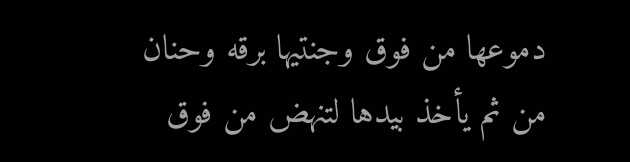دموعها من فوق وجنتيها برقه وحنان من ثم يأخذ بيدها لتنهض من فوق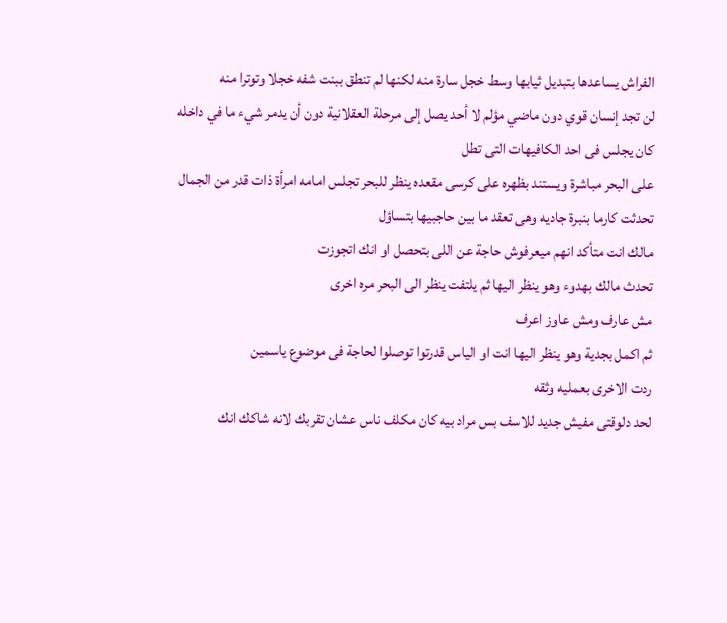الفراش يساعدها بتبديل ثيابها وسط خجل سارة منه لكنها لم تنطق ببنت شفه خجلا وتوترا منه
لن تجد إنسان قوي دون ماضي مؤلم لا أحد يصل إلى مرحلة العقلانية دون أن يدمر شيء ما في داخله
كان يجلس فى احد الكافيهات التى تطل
على البحر مباشرة ويستند بظهره على كرسى مقعده ينظر للبحر تجلس امامه امرأة ذات قدر من الجمال
تحدثت كارما بنبرة جاديه وهى تعقد ما بين حاجبيها بتساؤل
مالك انت متأكد انهم ميعرفوش حاجة عن اللى بتحصل او انك اتجوزت
تحدث مالك بهدوء وهو ينظر اليها ثم يلتفت ينظر الى البحر مره اخرى
مش عارف ومش عاوز اعرف
ثم اكمل بجدية وهو ينظر اليها انت او الياس قدرتوا توصلوا لحاجة فى موضوع ياسمين
ردت الاخرى بعمليه وثقه
لحد دلوقتى مفيش جديد للاسف بس مراد بيه كان مكلف ناس عشان تقربك لانه شاكك انك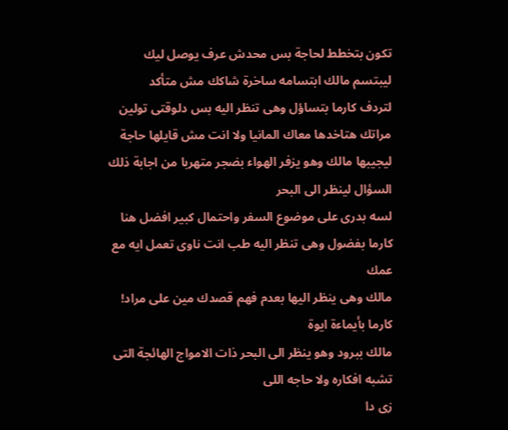تكون بتخطط لحاجة بس محدش عرف يوصل ليك
ليبتسم مالك ابتسامه ساخرة شاكك مش متأكد
لتردف كارما بتساؤل وهى تنظر اليه بس دلوقتى تولين مراتك هتاخدها معاك المانيا ولا انت مش قايلها حاجة
ليجيبها مالك وهو يزفر الهواء بضجر متهربا من اجابة ذلك السؤال لينظر الى البحر
لسه بدرى على موضوع السفر واحتمال كبير افضل هنا
كارما بفضول وهى تنظر اليه طب انت ناوى تعمل ايه مع عمك
مالك وهى ينظر اليها بعدم فهم قصدك مين على مراد!
كارما بأيماءة ايوة
مالك ببرود وهو ينظر الى البحر ذات الامواج الهائجة التى تشبه افكاره ولا حاجه اللى
زى دا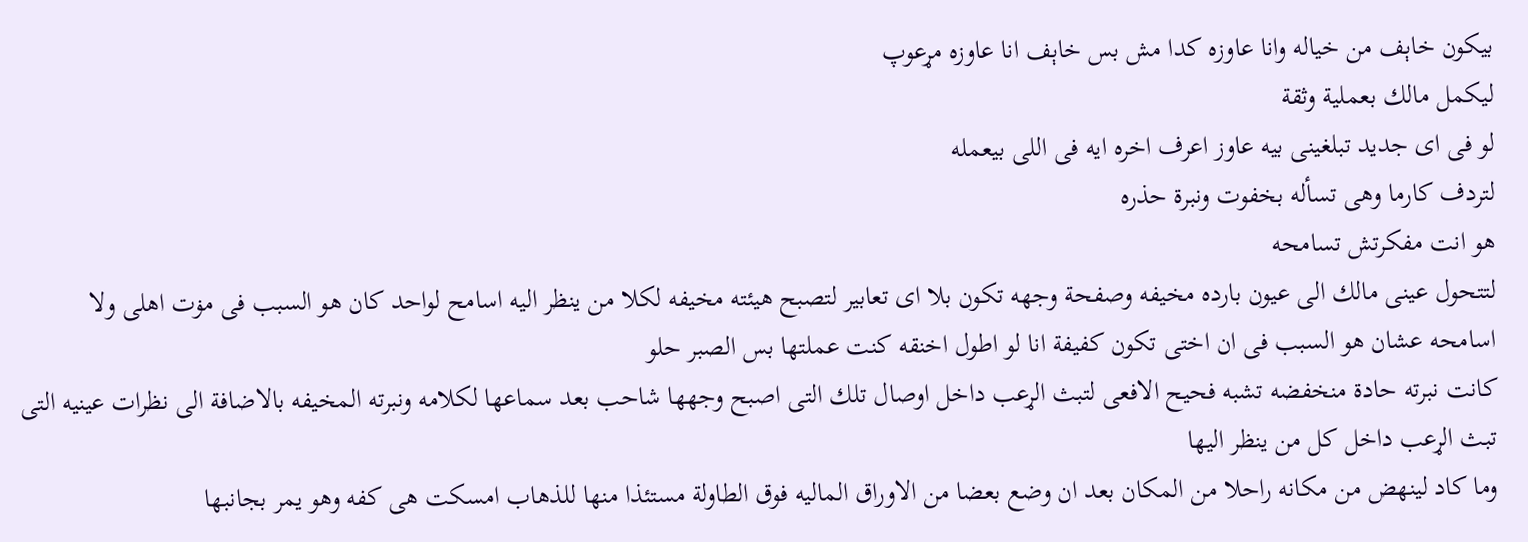بيكون خاېف من خياله وانا عاوزه كدا مش بس خاېف انا عاوزه مړعوپ
ليكمل مالك بعملية وثقة
لو فى اى جديد تبلغينى بيه عاوز اعرف اخره ايه فى اللى بيعمله
لتردف كارما وهى تسأله بخفوت ونبرة حذره
هو انت مفكرتش تسامحه
لتتحول عينى مالك الى عيون بارده مخيفه وصفحة وجهه تكون بلا اى تعابير لتصبح هيئته مخيفه لكلا من ينظر اليه اسامح لواحد كان هو السبب فى مۏت اهلى ولا اسامحه عشان هو السبب فى ان اختى تكون كفيفة انا لو اطول اخنقه كنت عملتها بس الصبر حلو
كانت نبرته حادة منخفضه تشبه فحيح الافعى لتبث الړعب داخل اوصال تلك التى اصبح وجهها شاحب بعد سماعها لكلامه ونبرته المخيفه بالاضافة الى نظرات عينيه التى تبث الړعب داخل كل من ينظر اليها
وما كاد لينهض من مكانه راحلا من المكان بعد ان وضع بعضا من الاوراق الماليه فوق الطاولة مستئذا منها للذهاب امسكت هى كفه وهو يمر بجانبها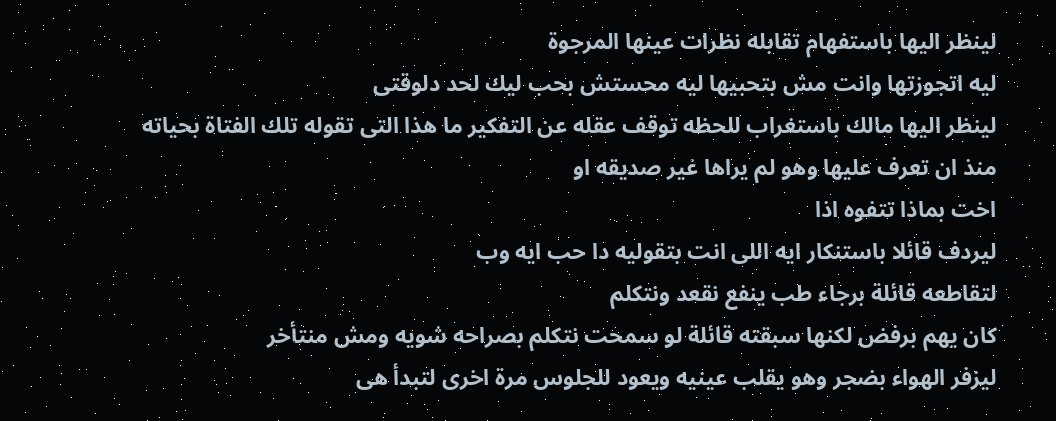لينظر اليها باستفهام تقابله نظرات عينها المرجوة
ليه اتجوزتها وانت مش بتحبيها ليه محستش بحب ليك لحد دلوقتى
لينظر اليها مالك باستغراب للحظه توقف عقله عن التفكير ما هذا التى تقوله تلك الفتاة بحياته منذ ان تعرف عليها وهو لم يراها غير صديقه او
اخت بماذا تتفوه اذا
ليردف قائلا باستنكار ايه اللى انت بتقوليه دا حب ايه وب
لتقاطعه قائلة برجاء طب ينفع نقعد ونتكلم
كان يهم برفض لكنها سبقته قائلة لو سمحت نتكلم بصراحه شويه ومش منتأخر
ليزفر الهواء بضجر وهو يقلب عينيه ويعود للجلوس مرة اخرى لتبدأ هى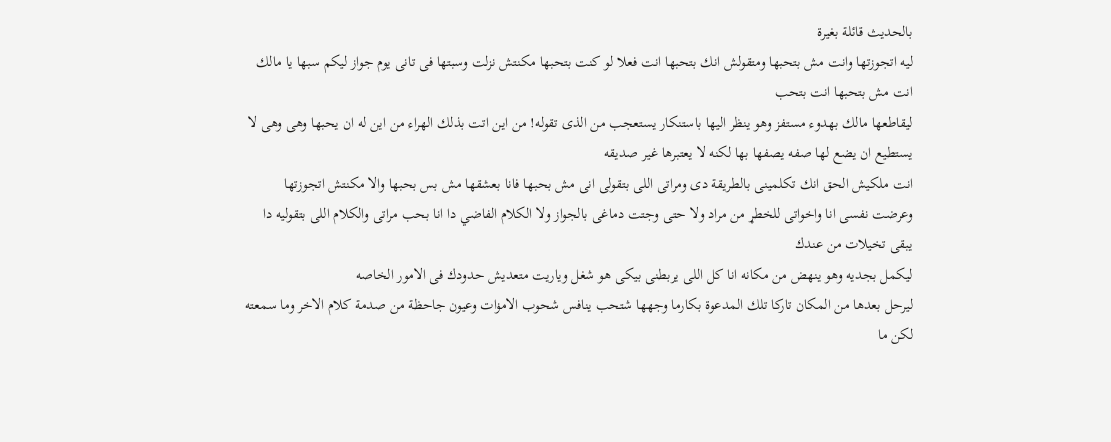بالحديث قائلة بغيرة
ليه اتجوزتها وانت مش بتحبها ومتقولش انك بتحبها انت فعلا لو كنت بتحبها مكنتش نزلت وسبتها فى تانى يوم جواز ليكم سبها يا مالك انت مش بتحبها انت بتحب
ليقاطعها مالك بهدوء مستفز وهو ينظر اليها باستنكار يستعجب من الذى تقوله! من اين اتت بذلك الهراء من اين له ان يحبها وهى وهى لا يستطيع ان يضع لها صفه يصفها بها لكنه لا يعتبرها غير صديقه
انت ملكيش الحق انك تكلمينى بالطريقة دى ومراتى اللى بتقولى انى مش بحبها فانا بعشقها مش بس بحبها والا مكنتش اتجوزتها
وعرضت نفسى انا واخواتى للخطړ من مراد ولا حتى وجتت دماغى بالجواز ولا الكلام الفاضي دا انا بحب مراتى والكلام اللى بتقوليه دا يبقى تخيلات من عندك
ليكمل بجديه وهو ينهض من مكانه انا كل اللى يربطنى بيكى هو شغل وياريت متعديش حدودك فى الامور الخاصه
ليرحل بعدها من المكان تاركا تلك المدعوة بكارما وجهها شتحب ينافس شحوب الامۏات وعيون جاحظة من صدمة كلام الاخر وما سمعته لكن ما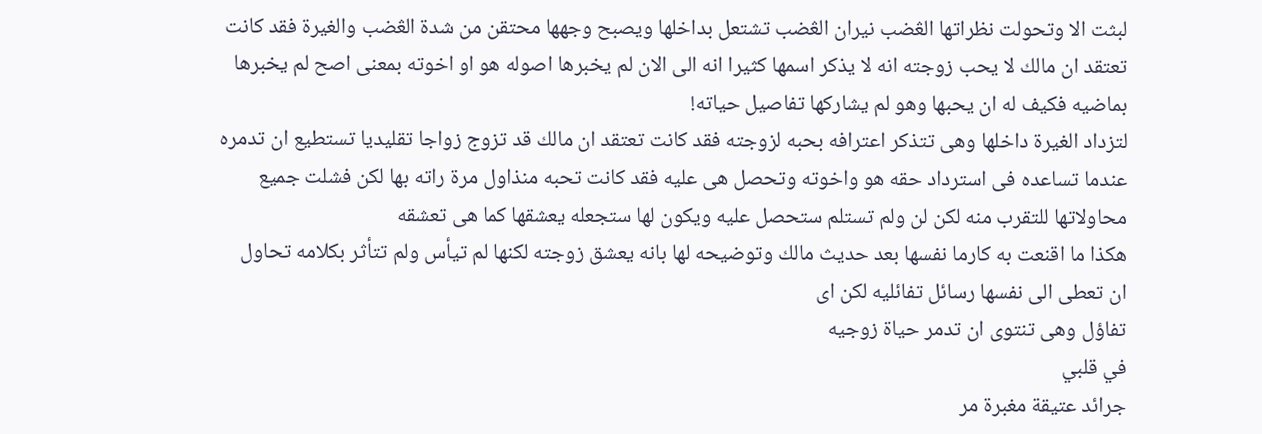لبثت الا وتحولت نظراتها الڠضب نيران الڠضب تشتعل بداخلها ويصبح وجهها محتقن من شدة الڠضب والغيرة فقد كانت تعتقد ان مالك لا يحب زوجته انه لا يذكر اسمها كثيرا انه الى الان لم يخبرها اصوله هو او اخوته بمعنى اصح لم يخبرها بماضيه فكيف له ان يحبها وهو لم يشاركها تفاصيل حياته!
لتزداد الغيرة داخلها وهى تتذكر اعترافه بحبه لزوجته فقد كانت تعتقد ان مالك قد تزوج زواجا تقليديا تستطيع ان تدمره عندما تساعده فى استرداد حقه هو واخوته وتحصل هى عليه فقد كانت تحبه منذاول مرة راته بها لكن فشلت جميع محاولاتها للتقرب منه لكن لن ولم تستلم ستحصل عليه ويكون لها ستجعله يعشقها كما هى تعشقه
هكذا ما اقنعت به كارما نفسها بعد حديث مالك وتوضيحه لها بانه يعشق زوجته لكنها لم تيأس ولم تتأثر بكلامه تحاول ان تعطى الى نفسها رسائل تفائليه لكن اى
تفاؤل وهى تنتوى ان تدمر حياة زوجيه
في قلبي
جرائد عتيقة مغبرة مر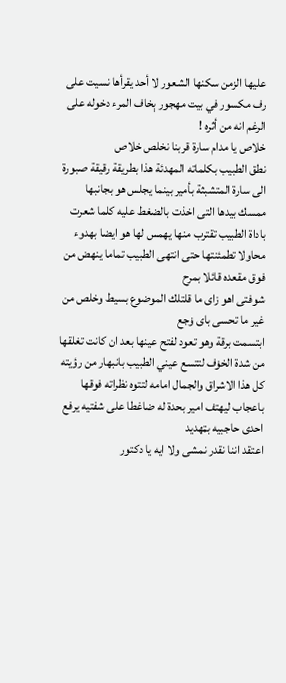عليها الزمن سكنها الشعور لا أحد يقرأها نسيت على رف مكسور في بيت مهجور ېخاف المرء دخوله على الرغم انه من أثره !
خلاص يا مدام سارة قربنا نخلص خلاص
نطق الطبيب بكلماته المهدئة هذا بطريقة رقيقة صبورة الى سارة المتشبثة بأمير بينما يجلس هو بجانبها ممسك بيدها التى اخذت بالضغط عليه كلما شعرت باداة الطبيب تقترب منها يهمس لها هو ايضا بهدوء محاولا تطمئنتها حتى انتهى الطبيب تماما ينهض من فوق مقعده قائلا بمرح
شوفتى اهو زاى ما قلتلك الموضوع بسيط وخلص من غير ما تحسى باى ۏجع
ابتسمت برقة وهو تعود لفتح عينها بعد ان كانت تغلقها من شدة الخۏف لتتسع عيني الطبيب بانبهار من رؤيته كل هذا الاشراق والجمال امامه لتتوه نظراته فوقها باعجاب ليهتف امير بحدة له ضاغطا على شفتيه يرفع احدى حاجبيه بټهديد
اعتقد اننا نقدر نمشى ولا ايه يا دكتور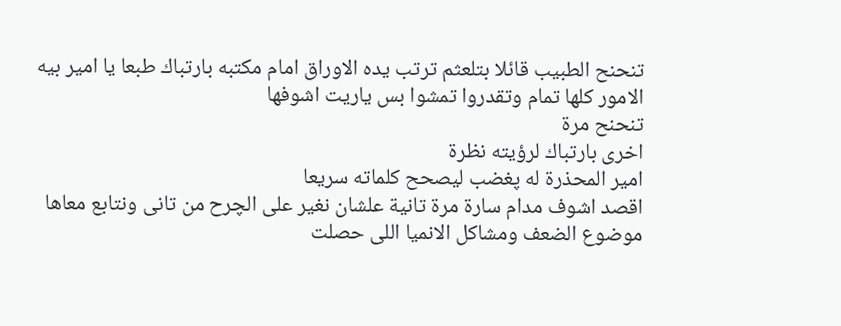تنحنح الطبيب قائلا بتلعثم ترتب يده الاوراق امام مكتبه بارتباك طبعا يا امير بيه الامور كلها تمام وتقدروا تمشوا بس ياريت اشوفها
تنحنح مرة
اخرى بارتباك لرؤيته نظرة
امير المحذرة له پغضب ليصحح كلماته سريعا
اقصد اشوف مدام سارة مرة تانية علشان نغير على الچرح من تانى ونتابع معاها موضوع الضعف ومشاكل الانميا اللى حصلت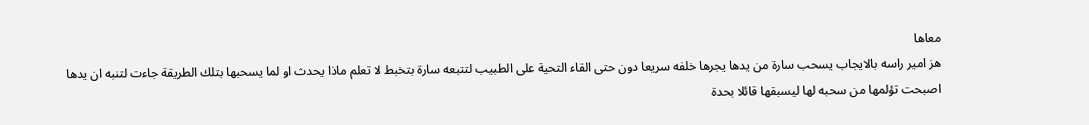معاها
هز امير راسه بالايجاب يسحب سارة من يدها يجرها خلفه سريعا دون حتى القاء التحية على الطبيب لتتبعه سارة بتخبط لا تعلم ماذا يحدث او لما يسحبها بتلك الطريقة جاءت لتنبه ان يدها اصبحت تؤلمها من سحبه لها ليسبقها قائلا بحدة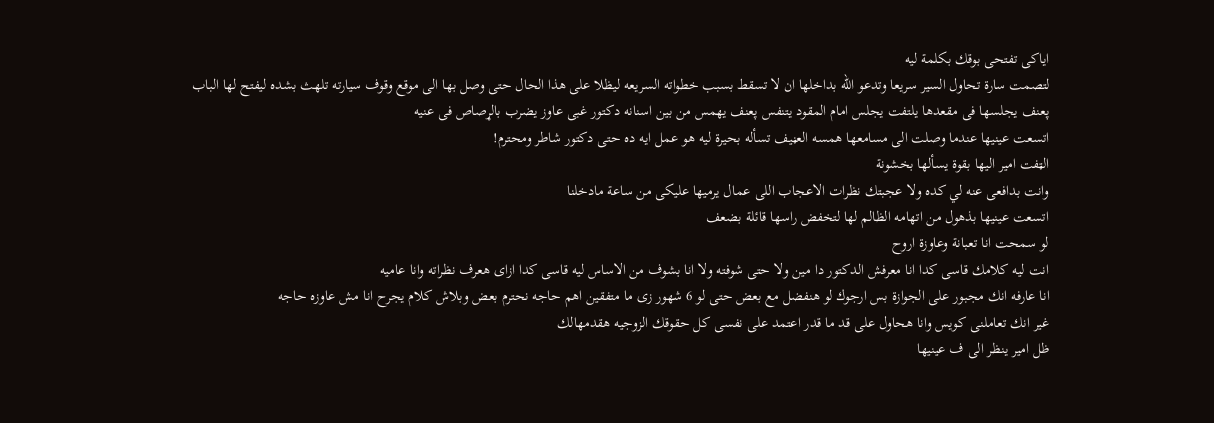اياكى تفتحى بوقك بكلمة ليه
لتصمت سارة تحاول السير سريعا وتدعو الله بداخلها ان لا تسقط بسبب خطواته السريعه ليظلا على هذا الحال حتى وصل بها الى موقع وقوف سيارته تلهث بشده ليفتح لها الباب پعنف يجلسها فى مقعدها يلتفت يجلس امام المقود يتنفس پعنف يهمس من بين اسنانه دكتور غبى عاوز يضرب بالړصاص فى عنيه
اتسعت عينيها عندما وصلت الى مسامعها همسه العڼيف تسأله بحيرة ليه هو عمل ايه ده حتى دكتور شاطر ومحترم!
الټفت امير اليها بقوة يسألها بخشونة
وانت بدافعى عنه لي كده ولا عجبتك نظرات الاعجاب اللى عمال يرميها عليكى من ساعة مادخلنا
اتسعت عينيها بذهول من اتهامه الظالم لها لتخفض راسها قائلة بضعف
لو سمحت انا تعبانة وعاوزة اروح
انت ليه كلامك قاسى كدا انا معرفش الدكتور دا مين ولا حتى شوفته ولا انا بشوف من الاساس ليه قاسى كدا ازاى هعرف نظراته وانا عاميه
انا عارفه انك مجبور على الجوازة بس ارجوك لو هنفضل مع بعض حتى لو 6 شهور زى ما متفقين اهم حاجه نحترم بعض وبلاش كلام يجرح انا مش عاوزه حاجه
غير انك تعاملنى كويس وانا هحاول على قد ما قدر اعتمد على نفسى كل حقوقك الزوجيه هقدمهالك
ظل امير ينظر الى ف عينيها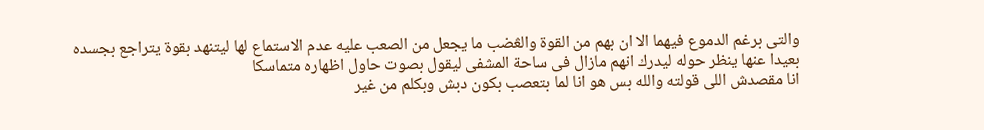والتى برغم الدموع فيهما الا ان بهم من القوة والڠضب ما يجعل من الصعب عليه عدم الاستماع لها ليتنهد بقوة يتراجع بجسده بعيدا عنها ينظر حوله ليدرك انهم مازال فى ساحة المشفى ليقول بصوت حاول اظهاره متماسكا
انا مقصدش اللى قولته والله بس هو انا لما بتعصب بكون دبش وبكلم من غير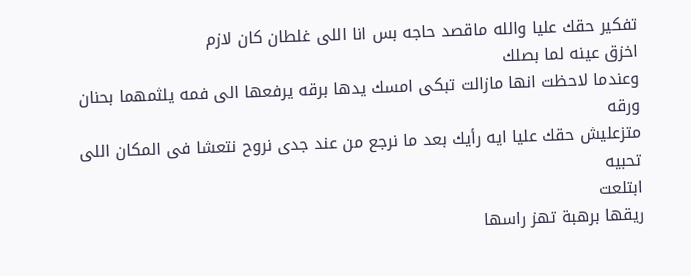تفكير حقك عليا والله ماقصد حاجه بس انا اللى غلطان كان لازم
اخزق عينه لما بصلك
وعندما لاحظت انها مازالت تبكى امسك يدها برقه يرفعها الى فمه يلثمهما بحنان ورقه
متزعليش حقك عليا ايه رأيك بعد ما نرجع من عند جدى نروح نتعشا فى المكان اللى تحبيه
ابتلعت
ريقها برهبة تهز راسها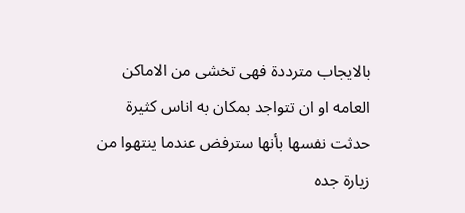بالايجاب مترددة فهى تخشى من الاماكن العامه او ان تتواجد بمكان به اناس كثيرة حدثت نفسها بأنها سترفض عندما ينتهوا من زيارة جده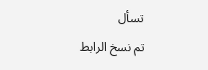تسأل
تم نسخ الرابط